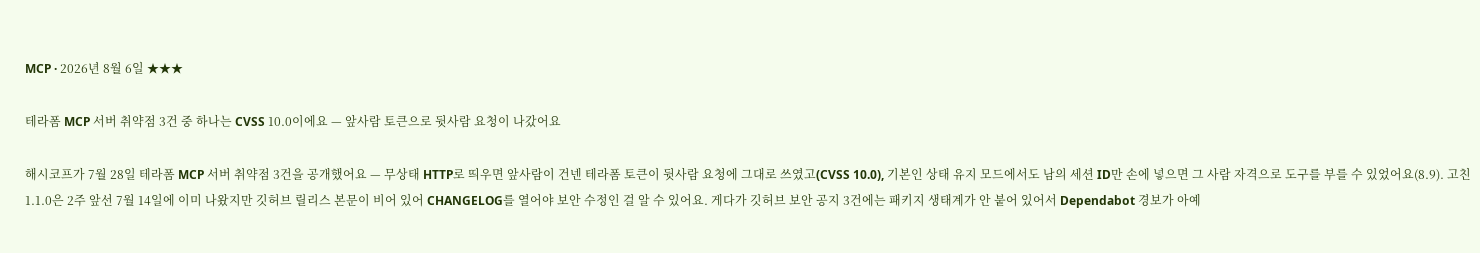MCP · 2026년 8월 6일 ★★★

테라폼 MCP 서버 취약점 3건 중 하나는 CVSS 10.0이에요 — 앞사람 토큰으로 뒷사람 요청이 나갔어요

해시코프가 7월 28일 테라폼 MCP 서버 취약점 3건을 공개했어요 — 무상태 HTTP로 띄우면 앞사람이 건넨 테라폼 토큰이 뒷사람 요청에 그대로 쓰였고(CVSS 10.0), 기본인 상태 유지 모드에서도 남의 세션 ID만 손에 넣으면 그 사람 자격으로 도구를 부를 수 있었어요(8.9). 고친 1.1.0은 2주 앞선 7월 14일에 이미 나왔지만 깃허브 릴리스 본문이 비어 있어 CHANGELOG를 열어야 보안 수정인 걸 알 수 있어요. 게다가 깃허브 보안 공지 3건에는 패키지 생태계가 안 붙어 있어서 Dependabot 경보가 아예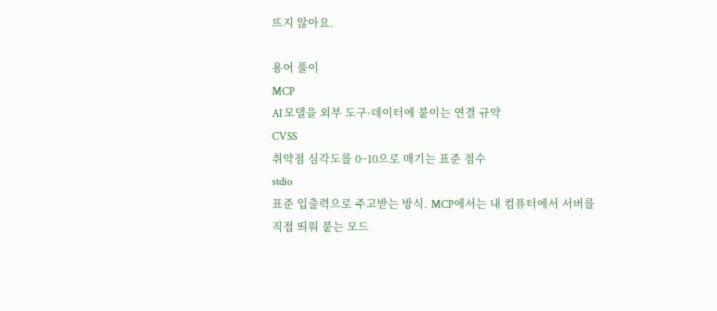뜨지 않아요.

용어 풀이
MCP
AI 모델을 외부 도구·데이터에 붙이는 연결 규약
CVSS
취약점 심각도를 0~10으로 매기는 표준 점수
stdio
표준 입출력으로 주고받는 방식. MCP에서는 내 컴퓨터에서 서버를 직접 띄워 붙는 모드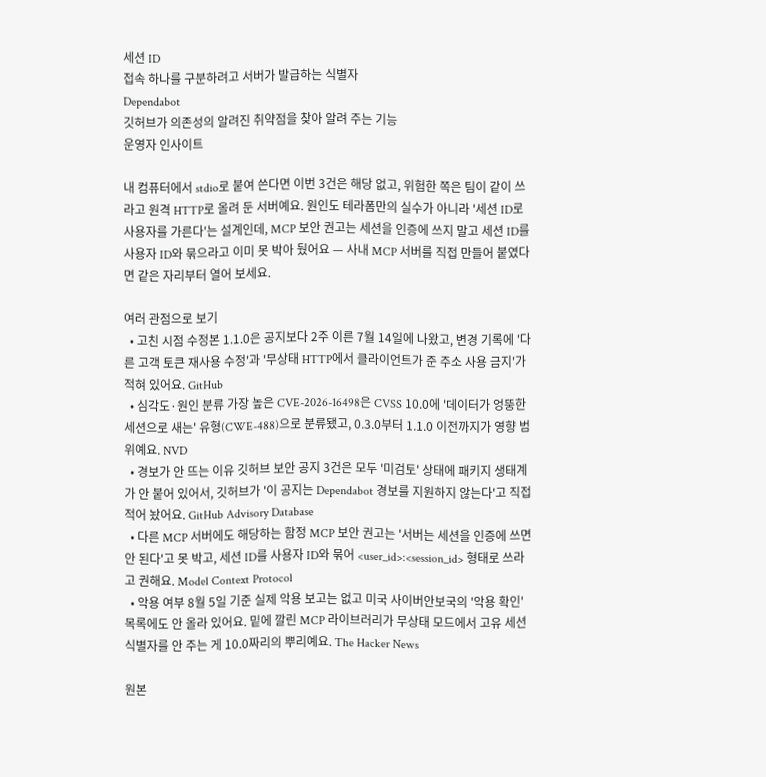세션 ID
접속 하나를 구분하려고 서버가 발급하는 식별자
Dependabot
깃허브가 의존성의 알려진 취약점을 찾아 알려 주는 기능
운영자 인사이트

내 컴퓨터에서 stdio로 붙여 쓴다면 이번 3건은 해당 없고, 위험한 쪽은 팀이 같이 쓰라고 원격 HTTP로 올려 둔 서버예요. 원인도 테라폼만의 실수가 아니라 '세션 ID로 사용자를 가른다'는 설계인데, MCP 보안 권고는 세션을 인증에 쓰지 말고 세션 ID를 사용자 ID와 묶으라고 이미 못 박아 뒀어요 — 사내 MCP 서버를 직접 만들어 붙였다면 같은 자리부터 열어 보세요.

여러 관점으로 보기
  • 고친 시점 수정본 1.1.0은 공지보다 2주 이른 7월 14일에 나왔고, 변경 기록에 '다른 고객 토큰 재사용 수정'과 '무상태 HTTP에서 클라이언트가 준 주소 사용 금지'가 적혀 있어요. GitHub
  • 심각도·원인 분류 가장 높은 CVE-2026-16498은 CVSS 10.0에 '데이터가 엉뚱한 세션으로 새는' 유형(CWE-488)으로 분류됐고, 0.3.0부터 1.1.0 이전까지가 영향 범위예요. NVD
  • 경보가 안 뜨는 이유 깃허브 보안 공지 3건은 모두 '미검토' 상태에 패키지 생태계가 안 붙어 있어서, 깃허브가 '이 공지는 Dependabot 경보를 지원하지 않는다'고 직접 적어 놨어요. GitHub Advisory Database
  • 다른 MCP 서버에도 해당하는 함정 MCP 보안 권고는 '서버는 세션을 인증에 쓰면 안 된다'고 못 박고, 세션 ID를 사용자 ID와 묶어 <user_id>:<session_id> 형태로 쓰라고 권해요. Model Context Protocol
  • 악용 여부 8월 5일 기준 실제 악용 보고는 없고 미국 사이버안보국의 '악용 확인' 목록에도 안 올라 있어요. 밑에 깔린 MCP 라이브러리가 무상태 모드에서 고유 세션 식별자를 안 주는 게 10.0짜리의 뿌리예요. The Hacker News

원본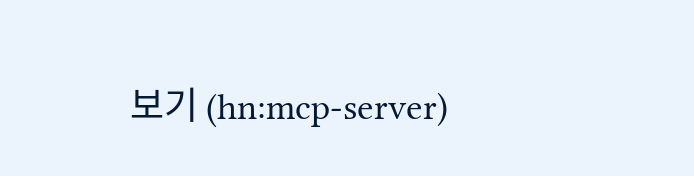보기 (hn:mcp-server)